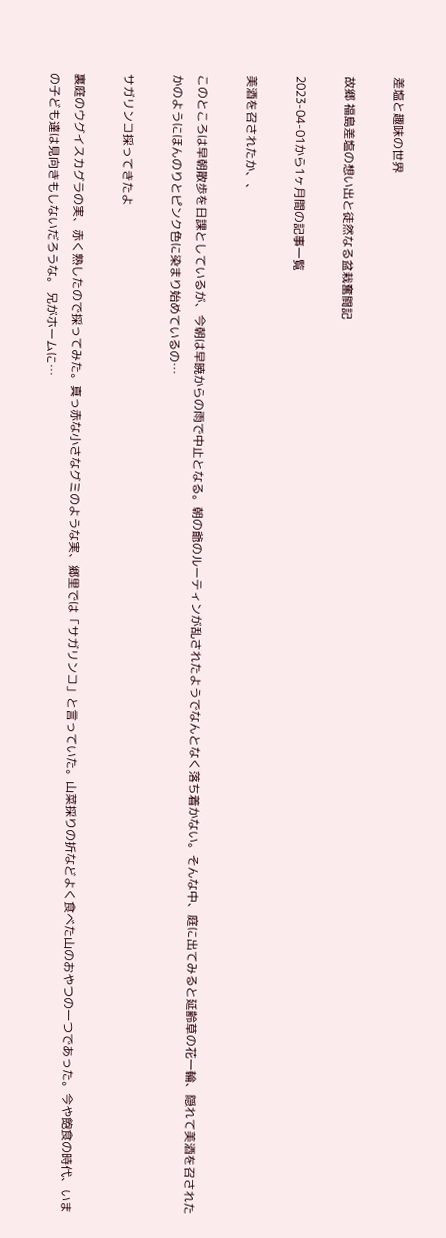差塩と趣味の世界

故郷 福島差塩の想い出と徒然なる盆栽奮闘記

2023-04-01から1ヶ月間の記事一覧

美酒を召されたか、、

このところは早朝散歩を日課としているが、今朝は早暁からの雨で中止となる。朝の爺のルーティンが乱されたようでなんとなく落ち着かない。そんな中、庭に出てみると延齢草の花一輪、隠れて美酒を召されたかのようにほんのりとピンク色に染まり始めているの…

サガリンコ採ってきたよ

裏庭のウグイスカグラの実、赤く熟したので採ってみた。真っ赤な小さなグミのような実、郷里では「サガリンコ」と言っていた。山菜採りの折などよく食べた山のおやつの一つであった。今や飽食の時代、いまの子ども達は見向きもしないだろうな。 兄がホームに…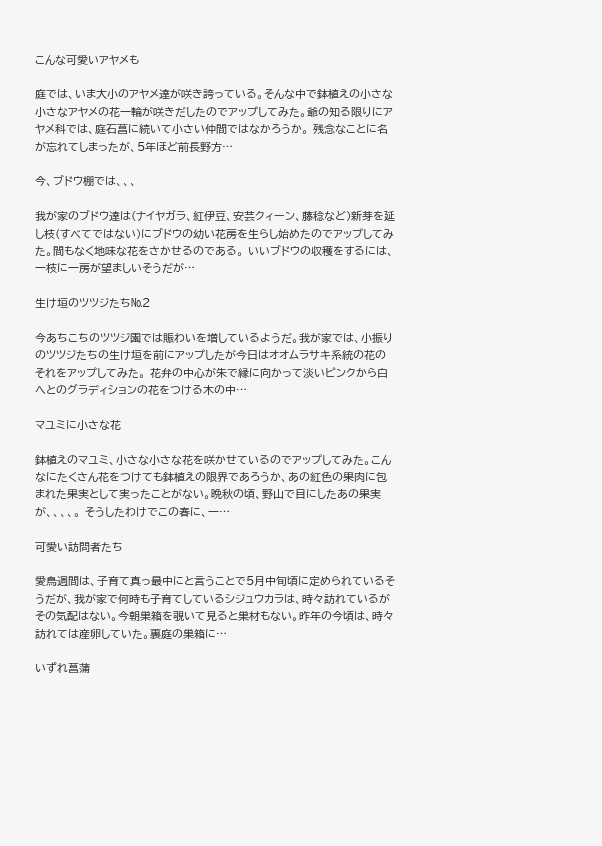こんな可愛いアヤメも

庭では、いま大小のアヤメ達が咲き誇っている。そんな中で鉢植えの小さな小さなアヤメの花一輪が咲きだしたのでアップしてみた。爺の知る限りにアヤメ科では、庭石菖に続いて小さい仲間ではなかろうか。 残念なことに名が忘れてしまったが、5年ほど前長野方…

今、ブドウ棚では、、、

我が家のブドウ達は(ナイヤガラ、紅伊豆、安芸クィーン、藤稔など)新芽を延し枝(すべてではない)にブドウの幼い花房を生らし始めたのでアップしてみた。間もなく地味な花をさかせるのである。 いいブドウの収穫をするには、一枝に一房が望ましいそうだが…

生け垣のツツジたち№2

今あちこちのツツジ園では賑わいを増しているようだ。我が家では、小振りのツツジたちの生け垣を前にアップしたが今日はオオムラサキ系統の花のそれをアップしてみた。 花弁の中心が朱で縁に向かって淡いピンクから白へとのグラディションの花をつける木の中…

マユミに小さな花

鉢植えのマユミ、小さな小さな花を咲かせているのでアップしてみた。こんなにたくさん花をつけても鉢植えの限界であろうか、あの紅色の果肉に包まれた果実として実ったことがない。晩秋の頃、野山で目にしたあの果実が、、、、。 そうしたわけでこの春に、一…

可愛い訪問者たち

愛鳥週間は、子育て真っ最中にと言うことで5月中旬頃に定められているそうだが、我が家で何時も子育てしているシジュウカラは、時々訪れているがその気配はない。今朝巣箱を覗いて見ると巣材もない。昨年の今頃は、時々訪れては産卵していた。裏庭の巣箱に…

いずれ菖蒲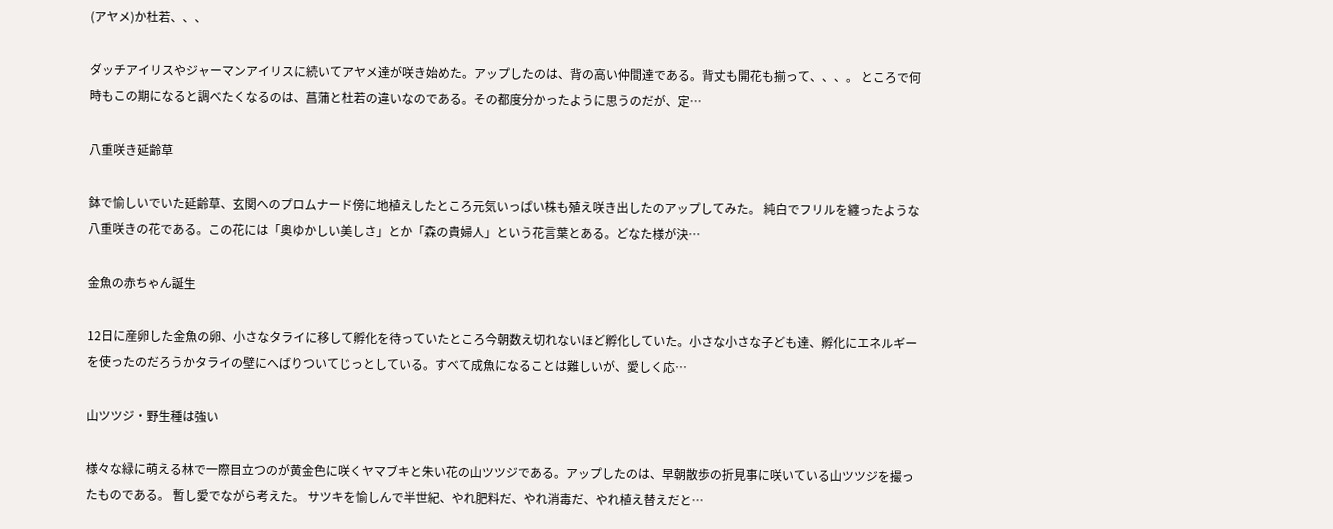(アヤメ)か杜若、、、

ダッチアイリスやジャーマンアイリスに続いてアヤメ達が咲き始めた。アップしたのは、背の高い仲間達である。背丈も開花も揃って、、、。 ところで何時もこの期になると調べたくなるのは、菖蒲と杜若の違いなのである。その都度分かったように思うのだが、定…

八重咲き延齢草

鉢で愉しいでいた延齢草、玄関へのプロムナード傍に地植えしたところ元気いっぱい株も殖え咲き出したのアップしてみた。 純白でフリルを纏ったような八重咲きの花である。この花には「奥ゆかしい美しさ」とか「森の貴婦人」という花言葉とある。どなた様が決…

金魚の赤ちゃん誕生

12日に産卵した金魚の卵、小さなタライに移して孵化を待っていたところ今朝数え切れないほど孵化していた。小さな小さな子ども達、孵化にエネルギーを使ったのだろうかタライの壁にへばりついてじっとしている。すべて成魚になることは難しいが、愛しく応…

山ツツジ・野生種は強い

様々な緑に萌える林で一際目立つのが黄金色に咲くヤマブキと朱い花の山ツツジである。アップしたのは、早朝散歩の折見事に咲いている山ツツジを撮ったものである。 暫し愛でながら考えた。 サツキを愉しんで半世紀、やれ肥料だ、やれ消毒だ、やれ植え替えだと…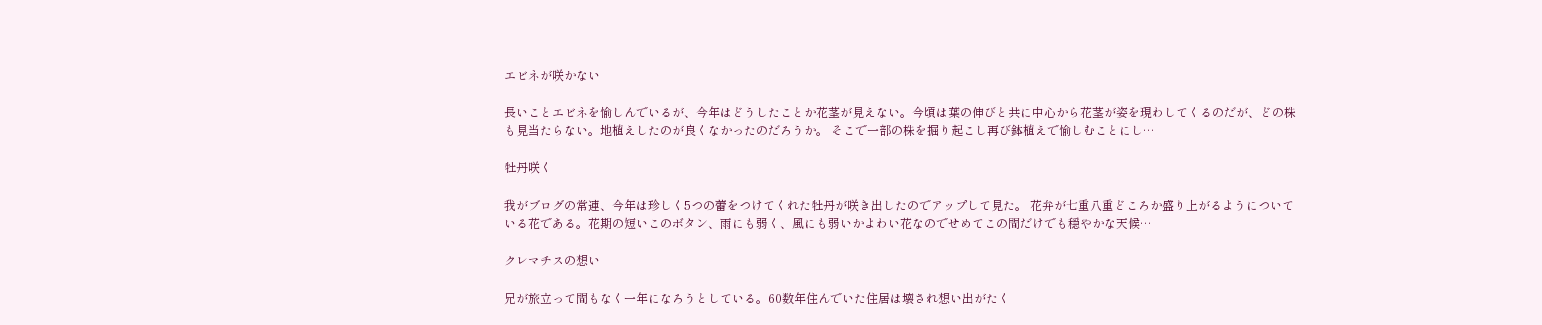エビネが咲かない

長いことエビネを愉しんでいるが、今年はどうしたことか花茎が見えない。今頃は葉の伸びと共に中心から花茎が姿を現わしてくるのだが、どの株も見当たらない。地植えしたのが良くなかったのだろうか。 そこで一部の株を掘り起こし再び鉢植えで愉しむことにし…

牡丹咲く

我がブログの常連、今年は珍しく5つの蕾をつけてくれた牡丹が咲き出したのでアップして見た。 花弁が七重八重どころか盛り上がるようについている花である。花期の短いこのボタン、雨にも弱く、風にも弱いかよわい花なのでせめてこの間だけでも穏やかな天候…

クレマチスの想い

兄が旅立って間もなく一年になろうとしている。60数年住んでいた住居は壊され想い出がたく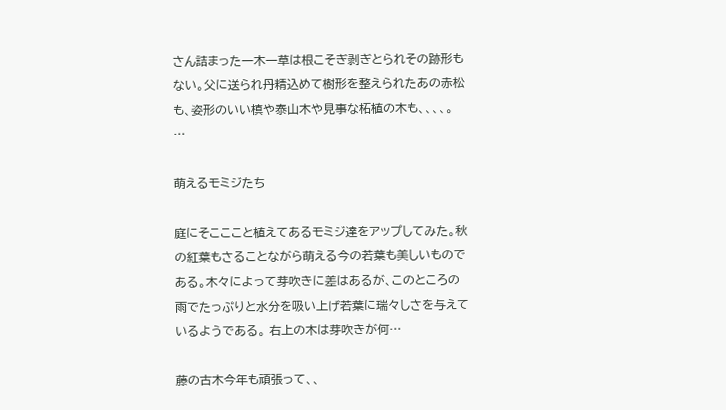さん詰まった一木一草は根こそぎ剥ぎとられその跡形もない。父に送られ丹精込めて樹形を整えられたあの赤松も、姿形のいい槙や泰山木や見事な柘植の木も、、、、。 …

萌えるモミジたち

庭にそこここと植えてあるモミジ達をアップしてみた。秋の紅葉もさることながら萌える今の若葉も美しいものである。木々によって芽吹きに差はあるが、このところの雨でたっぷりと水分を吸い上げ若葉に瑞々しさを与えているようである。 右上の木は芽吹きが何…

藤の古木今年も頑張って、、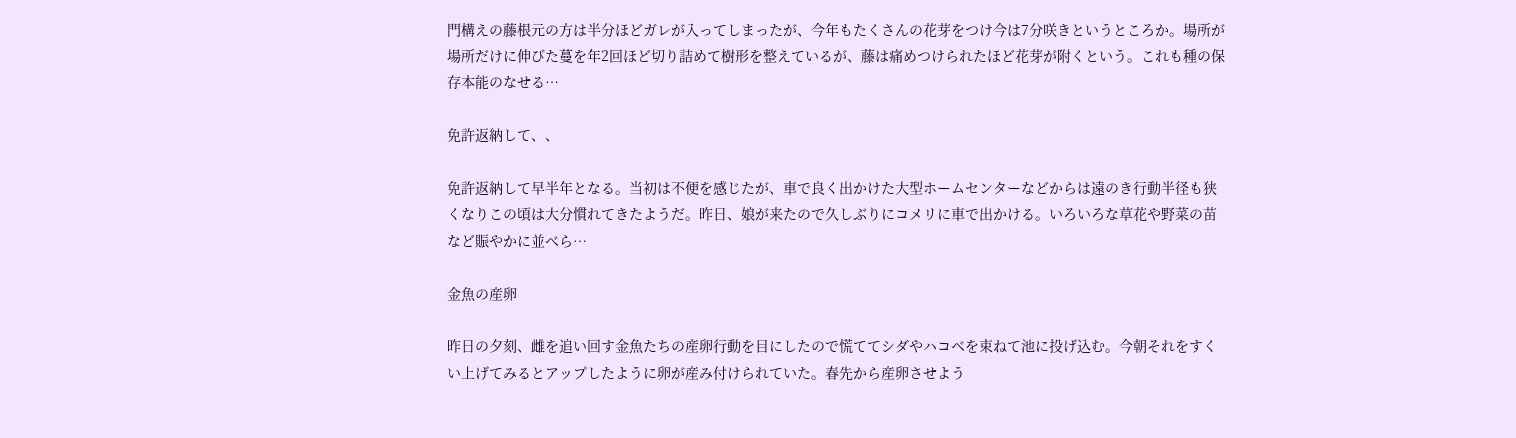門構えの藤根元の方は半分ほどガレが入ってしまったが、今年もたくさんの花芽をつけ今は7分咲きというところか。場所が場所だけに伸びた蔓を年2回ほど切り詰めて樹形を整えているが、藤は痛めつけられたほど花芽が附くという。これも種の保存本能のなせる…

免許返納して、、

免許返納して早半年となる。当初は不便を感じたが、車で良く出かけた大型ホームセンターなどからは遠のき行動半径も狭くなりこの頃は大分慣れてきたようだ。昨日、娘が来たので久しぶりにコメリに車で出かける。いろいろな草花や野菜の苗など賑やかに並べら…

金魚の産卵

昨日の夕刻、雌を追い回す金魚たちの産卵行動を目にしたので慌ててシダやハコベを束ねて池に投げ込む。今朝それをすくい上げてみるとアップしたように卵が産み付けられていた。春先から産卵させよう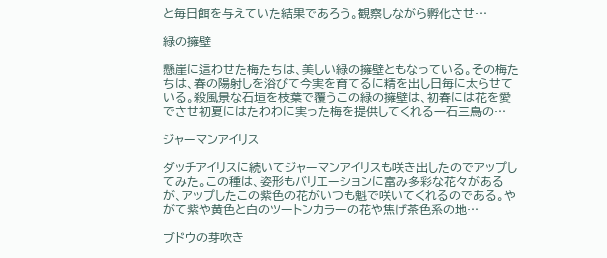と毎日餌を与えていた結果であろう。観察しながら孵化させ…

緑の擁壁

懸崖に這わせた梅たちは、美しい緑の擁壁ともなっている。その梅たちは、春の陽射しを浴びて今実を育てるに精を出し日毎に太らせている。殺風景な石垣を枝葉で覆うこの緑の擁壁は、初春には花を愛でさせ初夏にはたわわに実った梅を提供してくれる一石三鳥の…

ジャーマンアイリス

ダッチアイリスに続いてジャーマンアイリスも咲き出したのでアップしてみた。この種は、姿形もバリエーションに富み多彩な花々があるが、アップしたこの紫色の花がいつも魁で咲いてくれるのである。やがて紫や黄色と白のツートンカラーの花や焦げ茶色系の地…

ブドウの芽吹き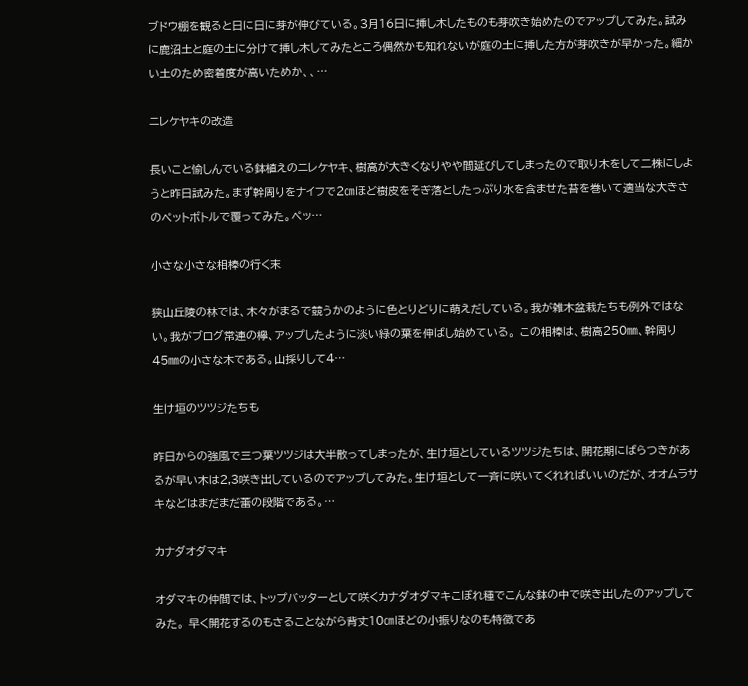ブドウ棚を観ると日に日に芽が伸びている。3月16日に挿し木したものも芽吹き始めたのでアップしてみた。試みに鹿沼土と庭の土に分けて挿し木してみたところ偶然かも知れないが庭の土に挿した方が芽吹きが早かった。細かい土のため密着度が高いためか、、…

ニレケヤキの改造

長いこと愉しんでいる鉢植えのニレケヤキ、樹高が大きくなりやや間延びしてしまったので取り木をして二株にしようと昨日試みた。まず幹周りをナイフで2㎝ほど樹皮をそぎ落としたっぷり水を含ませた苔を巻いて適当な大きさのペットボトルで覆ってみた。ペッ…

小さな小さな相棒の行く末

狭山丘陵の林では、木々がまるで競うかのように色とりどりに萌えだしている。我が雑木盆栽たちも例外ではない。我がブログ常連の欅、アップしたように淡い緑の葉を伸ばし始めている。 この相棒は、樹高250㎜、幹周り45㎜の小さな木である。山採りして4…

生け垣のツツジたちも

昨日からの強風で三つ葉ツツジは大半散ってしまったが、生け垣としているツツジたちは、開花期にばらつきがあるが早い木は2,3咲き出しているのでアップしてみた。生け垣として一斉に咲いてくれればいいのだが、オオムラサキなどはまだまだ蕾の段階である。…

カナダオダマキ

オダマキの仲間では、トップバッターとして咲くカナダオダマキこぼれ種でこんな鉢の中で咲き出したのアップしてみた。 早く開花するのもさることながら背丈10㎝ほどの小振りなのも特徴であ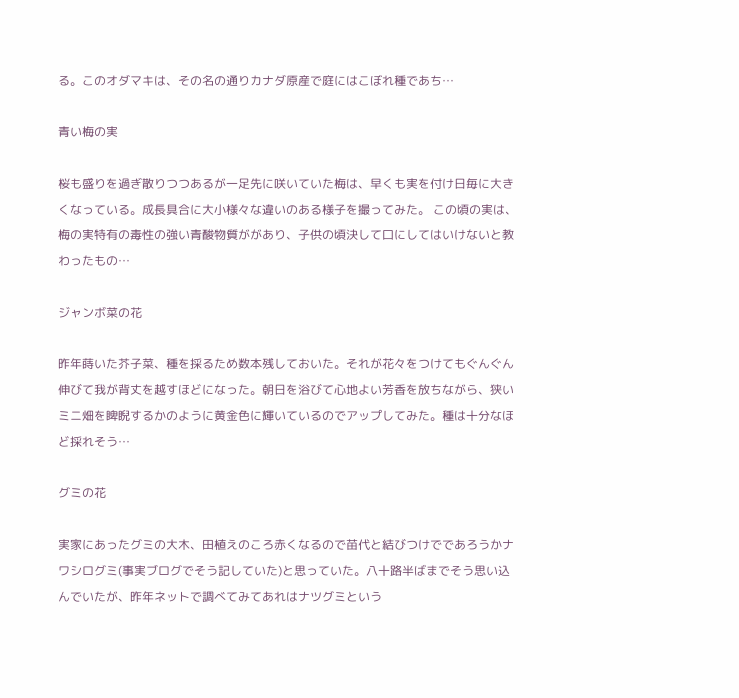る。このオダマキは、その名の通りカナダ原産で庭にはこぼれ種であち…

青い梅の実

桜も盛りを過ぎ散りつつあるが一足先に咲いていた梅は、早くも実を付け日毎に大きくなっている。成長具合に大小様々な違いのある様子を撮ってみた。 この頃の実は、梅の実特有の毒性の強い青酸物質ががあり、子供の頃決して口にしてはいけないと教わったもの…

ジャンボ菜の花

昨年蒔いた芥子菜、種を採るため数本残しておいた。それが花々をつけてもぐんぐん伸びて我が背丈を越すほどになった。朝日を浴びて心地よい芳香を放ちながら、狭いミニ畑を睥睨するかのように黄金色に輝いているのでアップしてみた。種は十分なほど採れそう…

グミの花

実家にあったグミの大木、田植えのころ赤くなるので苗代と結びつけでであろうかナワシログミ(事実ブログでそう記していた)と思っていた。八十路半ばまでそう思い込んでいたが、昨年ネットで調べてみてあれはナツグミという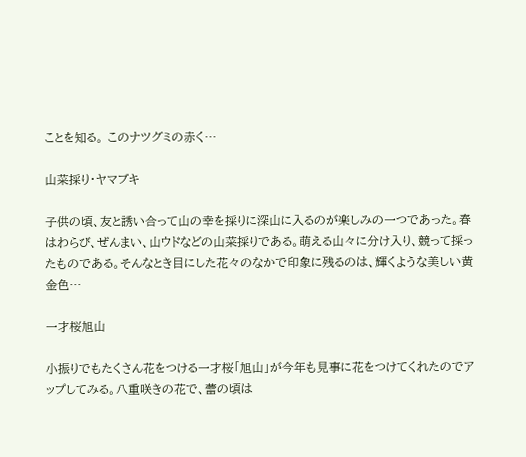ことを知る。 このナツグミの赤く…

山菜採り・ヤマブキ

子供の頃、友と誘い合って山の幸を採りに深山に入るのが楽しみの一つであった。春はわらび、ぜんまい、山ウドなどの山菜採りである。萌える山々に分け入り、競って採ったものである。そんなとき目にした花々のなかで印象に残るのは、輝くような美しい黄金色…

一才桜旭山

小振りでもたくさん花をつける一才桜「旭山」が今年も見事に花をつけてくれたのでアップしてみる。八重咲きの花で、蕾の頃は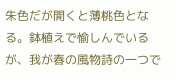朱色だが開くと薄桃色となる。鉢植えで愉しんでいるが、我が春の風物詩の一つで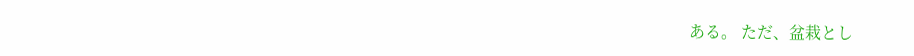ある。 ただ、盆栽とし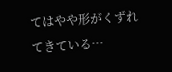てはやや形がくずれてきている…